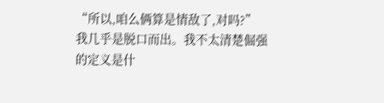“所以,咱么俩算是情敌了,对吗?”
我几乎是脱口而出。我不太清楚倔强的定义是什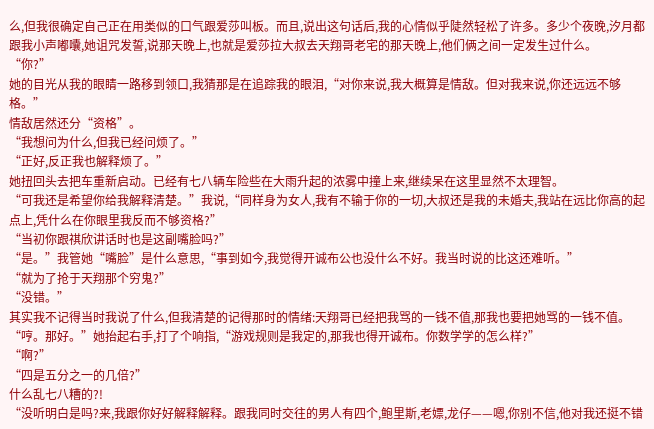么,但我很确定自己正在用类似的口气跟爱莎叫板。而且,说出这句话后,我的心情似乎陡然轻松了许多。多少个夜晚,汐月都跟我小声嘟囔,她诅咒发誓,说那天晚上,也就是爱莎拉大叔去天翔哥老宅的那天晚上,他们俩之间一定发生过什么。
“你?”
她的目光从我的眼睛一路移到领口,我猜那是在追踪我的眼泪,“对你来说,我大概算是情敌。但对我来说,你还远远不够格。”
情敌居然还分“资格”。
“我想问为什么,但我已经问烦了。”
“正好,反正我也解释烦了。”
她扭回头去把车重新启动。已经有七八辆车险些在大雨升起的浓雾中撞上来,继续呆在这里显然不太理智。
“可我还是希望你给我解释清楚。”我说,“同样身为女人,我有不输于你的一切,大叔还是我的未婚夫,我站在远比你高的起点上,凭什么在你眼里我反而不够资格?”
“当初你跟祺欣讲话时也是这副嘴脸吗?”
“是。”我管她“嘴脸”是什么意思,“事到如今,我觉得开诚布公也没什么不好。我当时说的比这还难听。”
“就为了抢于天翔那个穷鬼?”
“没错。”
其实我不记得当时我说了什么,但我清楚的记得那时的情绪:天翔哥已经把我骂的一钱不值,那我也要把她骂的一钱不值。
“哼。那好。”她抬起右手,打了个响指,“游戏规则是我定的,那我也得开诚布。你数学学的怎么样?”
“啊?”
“四是五分之一的几倍?”
什么乱七八糟的?!
“没听明白是吗?来,我跟你好好解释解释。跟我同时交往的男人有四个,鲍里斯,老嫖,龙仔——嗯,你别不信,他对我还挺不错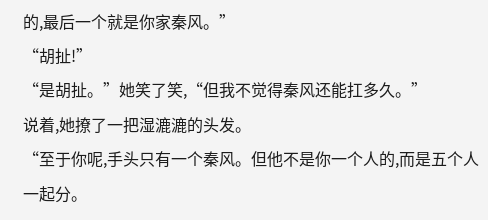的,最后一个就是你家秦风。”
“胡扯!”
“是胡扯。”她笑了笑,“但我不觉得秦风还能扛多久。”
说着,她撩了一把湿漉漉的头发。
“至于你呢,手头只有一个秦风。但他不是你一个人的,而是五个人一起分。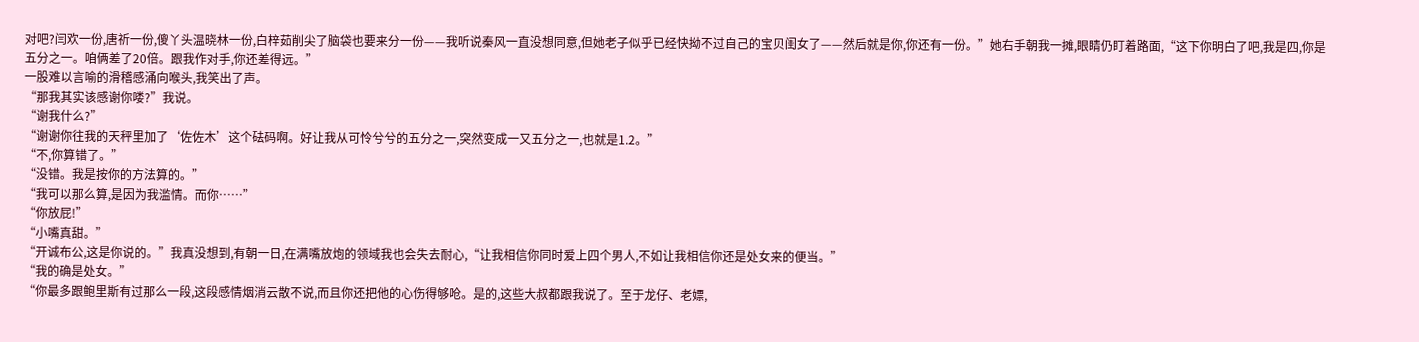对吧?闫欢一份,唐祈一份,傻丫头温晓林一份,白梓茹削尖了脑袋也要来分一份——我听说秦风一直没想同意,但她老子似乎已经快拗不过自己的宝贝闺女了——然后就是你,你还有一份。”她右手朝我一摊,眼睛仍盯着路面,“这下你明白了吧,我是四,你是五分之一。咱俩差了20倍。跟我作对手,你还差得远。”
一股难以言喻的滑稽感涌向喉头,我笑出了声。
“那我其实该感谢你喽?”我说。
“谢我什么?”
“谢谢你往我的天秤里加了‘佐佐木’这个砝码啊。好让我从可怜兮兮的五分之一,突然变成一又五分之一,也就是1.2。”
“不,你算错了。”
“没错。我是按你的方法算的。”
“我可以那么算,是因为我滥情。而你……”
“你放屁!”
“小嘴真甜。”
“开诚布公,这是你说的。”我真没想到,有朝一日,在满嘴放炮的领域我也会失去耐心,“让我相信你同时爱上四个男人,不如让我相信你还是处女来的便当。”
“我的确是处女。”
“你最多跟鲍里斯有过那么一段,这段感情烟消云散不说,而且你还把他的心伤得够呛。是的,这些大叔都跟我说了。至于龙仔、老嫖,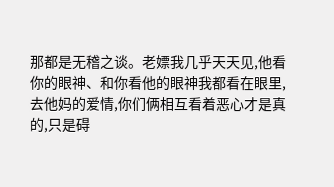那都是无稽之谈。老嫖我几乎天天见,他看你的眼神、和你看他的眼神我都看在眼里,去他妈的爱情,你们俩相互看着恶心才是真的,只是碍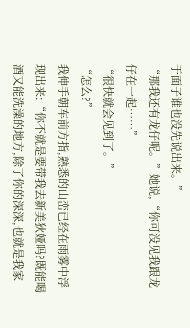于面子谁也没先说出来。”
“那我还有龙仔呢。”她说,“你可没见我跟龙仔在一起……”
“很快就会见到了。”
“怎么?”
我伸手朝车前方指,熟悉的山峦已经在雨雾中浮现出来:“你不就是要带我去新美狄娅吗?既能喝酒又能洗澡的地方,除了你的深深,也就是我家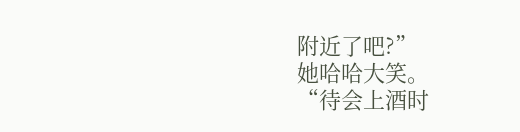附近了吧?”
她哈哈大笑。
“待会上酒时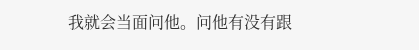我就会当面问他。问他有没有跟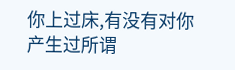你上过床,有没有对你产生过所谓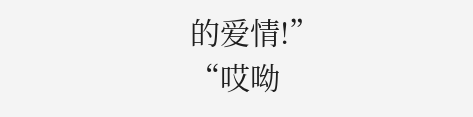的爱情!”
“哎呦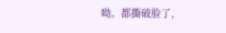呦。都撕破脸了,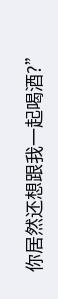你居然还想跟我一起喝酒?”